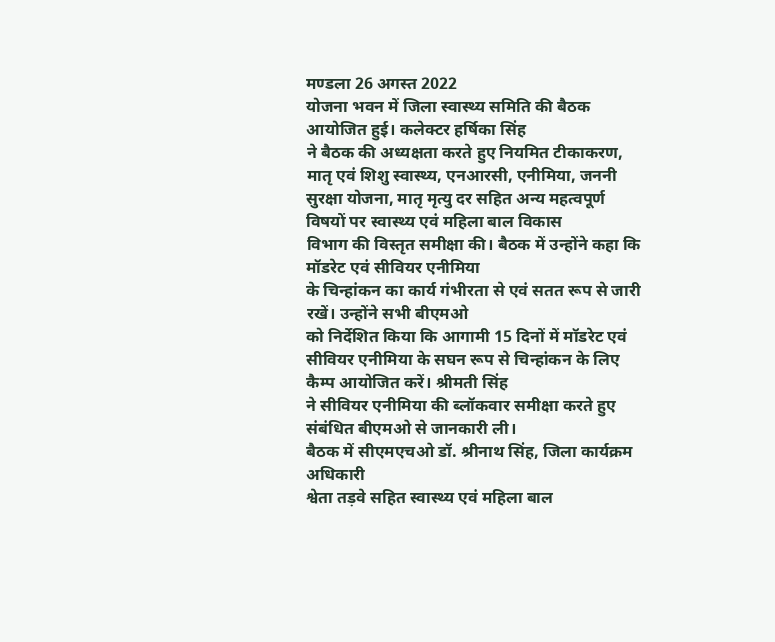मण्डला 26 अगस्त 2022
योजना भवन में जिला स्वास्थ्य समिति की बैठक आयोजित हुई। कलेक्टर हर्षिका सिंह
ने बैठक की अध्यक्षता करते हुए नियमित टीकाकरण, मातृ एवं शिशु स्वास्थ्य, एनआरसी, एनीमिया, जननी सुरक्षा योजना, मातृ मृत्यु दर सहित अन्य महत्वपूर्ण विषयों पर स्वास्थ्य एवं महिला बाल विकास
विभाग की विस्तृत समीक्षा की। बैठक में उन्होंने कहा कि मॉडरेट एवं सीवियर एनीमिया
के चिन्हांकन का कार्य गंभीरता से एवं सतत रूप से जारी रखें। उन्होंने सभी बीएमओ
को निर्देशित किया कि आगामी 15 दिनों में मॉडरेट एवं
सीवियर एनीमिया के सघन रूप से चिन्हांकन के लिए कैम्प आयोजित करें। श्रीमती सिंह
ने सीवियर एनीमिया की ब्लॉकवार समीक्षा करते हुए संबंधित बीएमओ से जानकारी ली।
बैठक में सीएमएचओ डॉ. श्रीनाथ सिंह, जिला कार्यक्रम अधिकारी
श्वेता तड़वे सहित स्वास्थ्य एवं महिला बाल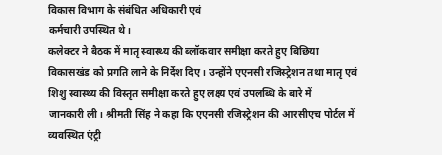विकास विभाग के संबंधित अधिकारी एवं
कर्मचारी उपस्थित थे।
कलेक्टर ने बैठक में मातृ स्वास्थ्य की ब्लॉकवार समीक्षा करते हुए बिछिया
विकासखंड को प्रगति लाने के निर्देश दिए। उन्होंने एएनसी रजिस्ट्रेशन तथा मातृ एवं
शिशु स्वास्थ्य की विस्तृत समीक्षा करते हुए लक्ष्य एवं उपलब्धि के बारे में
जानकारी ली। श्रीमती सिंह ने कहा कि एएनसी रजिस्ट्रेशन की आरसीएच पोर्टल में
व्यवस्थित एंट्री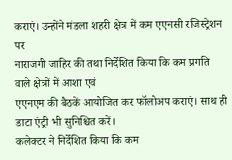कराएं। उन्होंने मंडला शहरी क्षेत्र में कम एएनसी रजिस्ट्रेशन पर
नाराजगी जाहिर की तथा निर्देशित किया कि कम प्रगति वाले क्षेत्रों में आशा एवं
एएनएम की बैठकें आयोजित कर फॉलोअप कराएं। साथ ही डाटा एंट्री भी सुनिश्चित करें।
कलेक्टर ने निर्देशित किया कि कम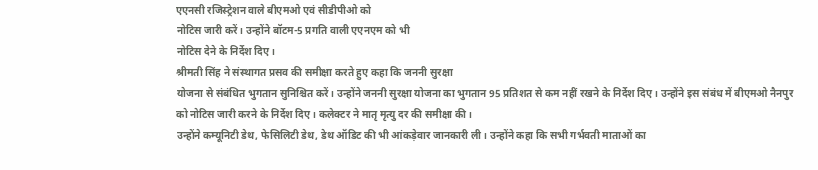एएनसी रजिस्ट्रेशन वाले बीएमओ एवं सीडीपीओ को
नोटिस जारी करें। उन्होंने बॉटम-5 प्रगति वाली एएनएम को भी
नोटिस देने के निर्देश दिए।
श्रीमती सिंह ने संस्थागत प्रसव की समीक्षा करते हुए कहा कि जननी सुरक्षा
योजना से संबंधित भुगतान सुनिश्चित करें। उन्होंने जननी सुरक्षा योजना का भुगतान 95 प्रतिशत से कम नहीं रखने के निर्देश दिए। उन्होंने इस संबंध में बीएमओ नैनपुर
को नोटिस जारी करने के निर्देश दिए। कलेक्टर ने मातृ मृत्यु दर की समीक्षा की।
उन्होंने कम्यूनिटी डेथ, फेसिलिटी डेथ, डेथ ऑडिट की भी आंकड़ेवार जानकारी ली। उन्होंने कहा कि सभी गर्भवती माताओं का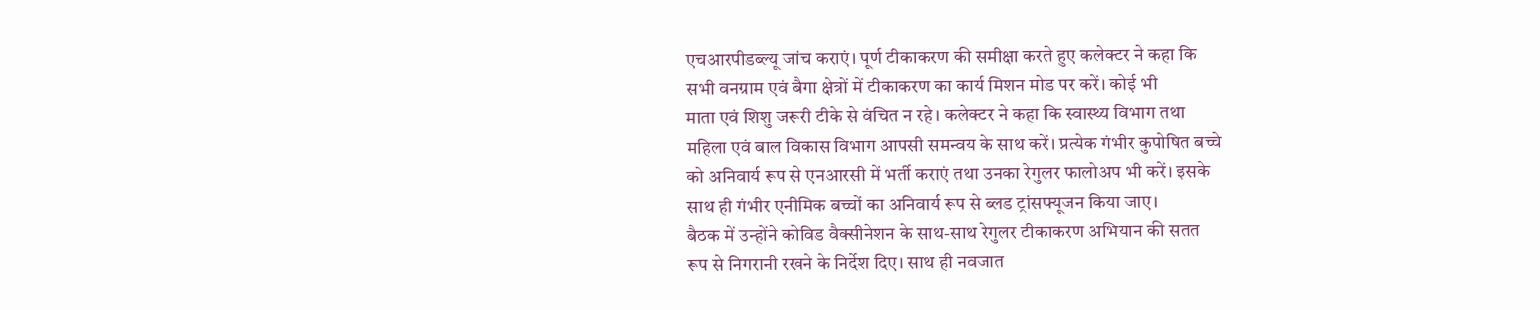एचआरपीडब्ल्यू जांच कराएं। पूर्ण टीकाकरण की समीक्षा करते हुए कलेक्टर ने कहा कि
सभी वनग्राम एवं बैगा क्षेत्रों में टीकाकरण का कार्य मिशन मोड पर करें। कोई भी
माता एवं शिशु जरूरी टीके से वंचित न रहे। कलेक्टर ने कहा कि स्वास्थ्य विभाग तथा
महिला एवं बाल विकास विभाग आपसी समन्वय के साथ करें। प्रत्येक गंभीर कुपोषित बच्चे
को अनिवार्य रूप से एनआरसी में भर्ती कराएं तथा उनका रेगुलर फालोअप भी करें। इसके
साथ ही गंभीर एनीमिक बच्चों का अनिवार्य रूप से ब्लड ट्रांसफ्यूजन किया जाए।
बैठक में उन्होंने कोविड वैक्सीनेशन के साथ-साथ रेगुलर टीकाकरण अभियान की सतत
रूप से निगरानी रखने के निर्देश दिए। साथ ही नवजात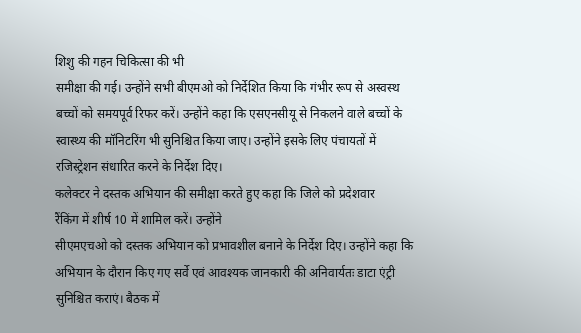शिशु की गहन चिकित्सा की भी
समीक्षा की गई। उन्होंने सभी बीएमओ को निर्देशित किया कि गंभीर रूप से अस्वस्थ
बच्चों को समयपूर्व रिफर करें। उन्होंने कहा कि एसएनसीयू से निकलने वाले बच्चों के
स्वास्थ्य की मॉनिटरिंग भी सुनिश्चित किया जाए। उन्होंने इसके लिए पंचायतों में
रजिस्ट्रेशन संधारित करने के निर्देश दिए।
कलेक्टर ने दस्तक अभियान की समीक्षा करते हुए कहा कि जिले को प्रदेशवार
रैंकिंग में शीर्ष 10 में शामिल करें। उन्होंने
सीएमएचओ को दस्तक अभियान को प्रभावशील बनाने के निर्देश दिए। उन्होंने कहा कि
अभियान के दौरान किए गए सर्वे एवं आवश्यक जानकारी की अनिवार्यतः डाटा एंट्री
सुनिश्चित कराएं। बैठक में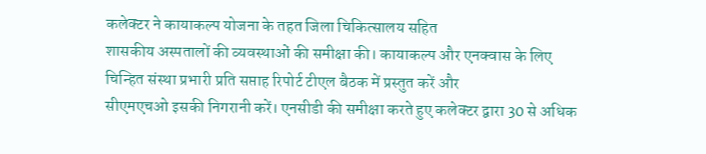कलेक्टर ने कायाकल्प योजना के तहत जिला चिकित्सालय सहित
शासकीय अस्पतालों की व्यवस्थाओं की समीक्षा की। कायाकल्प और एनक्वास के लिए
चिन्हित संस्था प्रभारी प्रति सप्ताह रिपोर्ट टीएल बैठक में प्रस्तुत करें और
सीएमएचओ इसकी निगरानी करें। एनसीडी की समीक्षा करते हुए कलेक्टर द्वारा 30 से अधिक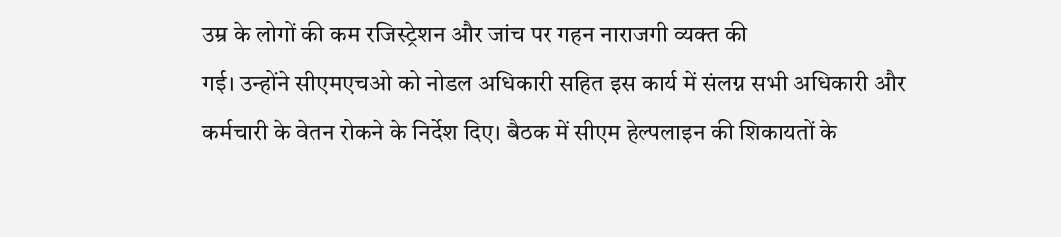उम्र के लोगों की कम रजिस्ट्रेशन और जांच पर गहन नाराजगी व्यक्त की
गई। उन्होंने सीएमएचओ को नोडल अधिकारी सहित इस कार्य में संलग्न सभी अधिकारी और
कर्मचारी के वेतन रोकने के निर्देश दिए। बैठक में सीएम हेल्पलाइन की शिकायतों के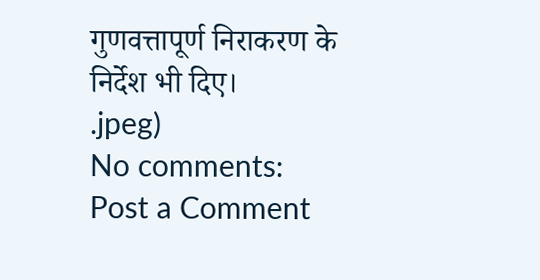गुणवत्तापूर्ण निराकरण के निर्देश भी दिए।
.jpeg)
No comments:
Post a Comment